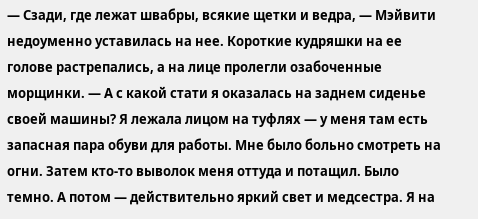— Сзади, где лежат швабры, всякие щетки и ведра, — Мэйвити недоуменно уставилась на нее. Короткие кудряшки на ее голове растрепались, а на лице пролегли озабоченные морщинки. — А с какой стати я оказалась на заднем сиденье своей машины? Я лежала лицом на туфлях — у меня там есть запасная пара обуви для работы. Мне было больно смотреть на огни. Затем кто-то выволок меня оттуда и потащил. Было темно. А потом — действительно яркий свет и медсестра. Я на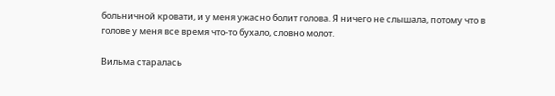больничной кровати, и у меня ужасно болит голова. Я ничего не слышала, потому что в голове у меня все время что-то бухало, словно молот.

Вильма старалась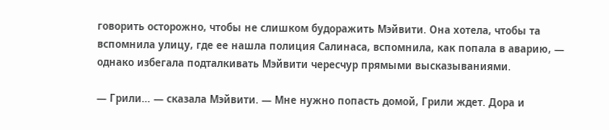говорить осторожно, чтобы не слишком будоражить Мэйвити. Она хотела, чтобы та вспомнила улицу, где ее нашла полиция Салинаса, вспомнила, как попала в аварию, — однако избегала подталкивать Мэйвити чересчур прямыми высказываниями.

— Грили… — сказала Мэйвити. — Мне нужно попасть домой, Грили ждет. Дора и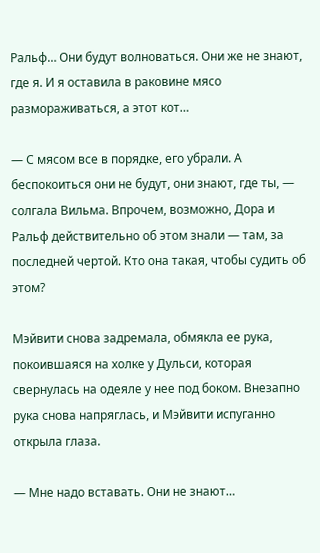Ральф… Они будут волноваться. Они же не знают, где я. И я оставила в раковине мясо размораживаться, а этот кот…

— С мясом все в порядке, его убрали. А беспокоиться они не будут, они знают, где ты, — солгала Вильма. Впрочем, возможно, Дора и Ральф действительно об этом знали — там, за последней чертой. Кто она такая, чтобы судить об этом?

Мэйвити снова задремала, обмякла ее рука, покоившаяся на холке у Дульси, которая свернулась на одеяле у нее под боком. Внезапно рука снова напряглась, и Мэйвити испуганно открыла глаза.

— Мне надо вставать. Они не знают…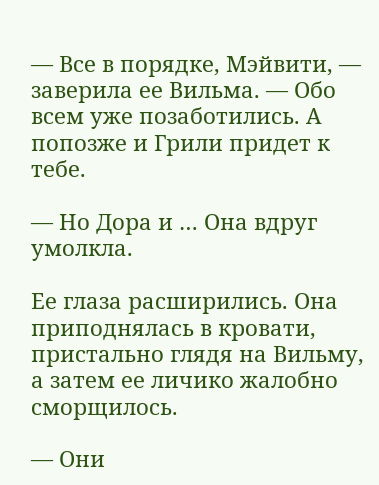— Все в порядке, Мэйвити, — заверила ее Вильма. — Обо всем уже позаботились. А попозже и Грили придет к тебе.

— Но Дора и … Она вдруг умолкла.

Ее глаза расширились. Она приподнялась в кровати, пристально глядя на Вильму, а затем ее личико жалобно сморщилось.

— Они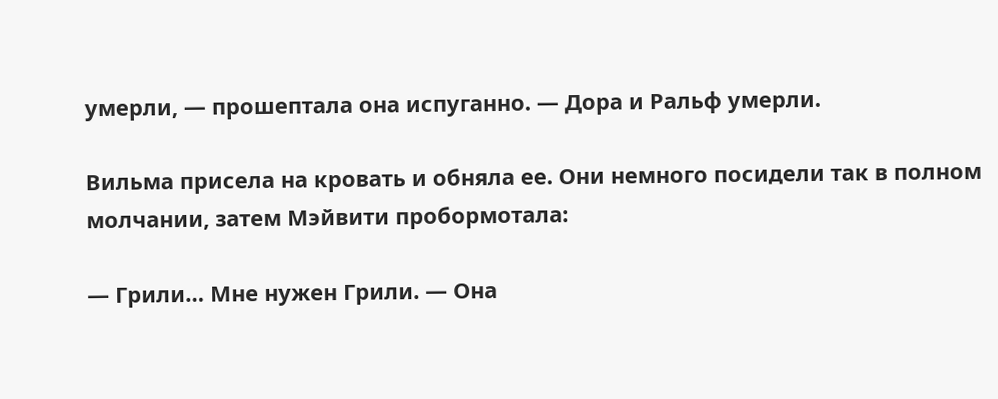умерли, — прошептала она испуганно. — Дора и Ральф умерли.

Вильма присела на кровать и обняла ее. Они немного посидели так в полном молчании, затем Мэйвити пробормотала:

— Грили… Мне нужен Грили. — Она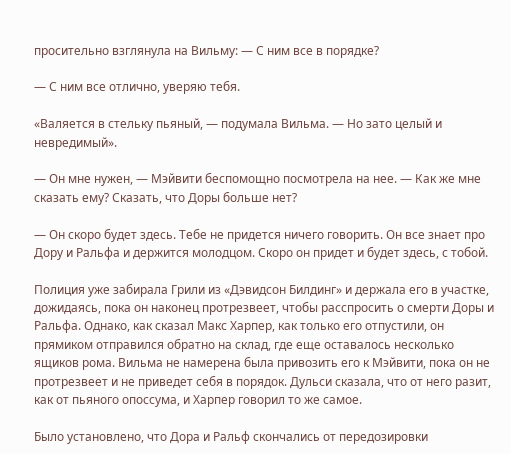просительно взглянула на Вильму: — С ним все в порядке?

— С ним все отлично, уверяю тебя.

«Валяется в стельку пьяный, — подумала Вильма. — Но зато целый и невредимый».

— Он мне нужен, — Мэйвити беспомощно посмотрела на нее. — Как же мне сказать ему? Сказать, что Доры больше нет?

— Он скоро будет здесь. Тебе не придется ничего говорить. Он все знает про Дору и Ральфа и держится молодцом. Скоро он придет и будет здесь, с тобой.

Полиция уже забирала Грили из «Дэвидсон Билдинг» и держала его в участке, дожидаясь, пока он наконец протрезвеет, чтобы расспросить о смерти Доры и Ральфа. Однако, как сказал Макс Харпер, как только его отпустили, он прямиком отправился обратно на склад, где еще оставалось несколько ящиков рома. Вильма не намерена была привозить его к Мэйвити, пока он не протрезвеет и не приведет себя в порядок. Дульси сказала, что от него разит, как от пьяного опоссума, и Харпер говорил то же самое.

Было установлено, что Дора и Ральф скончались от передозировки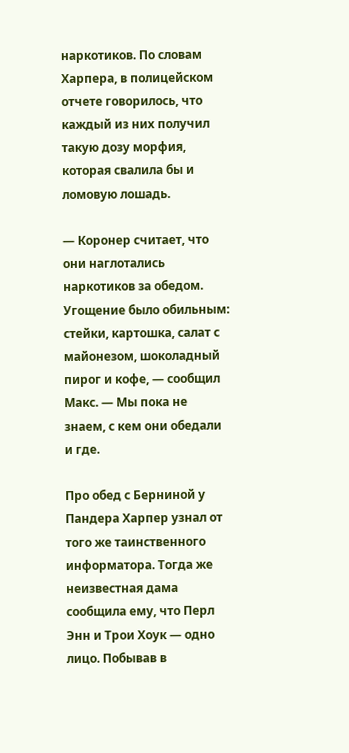наркотиков. По словам Харпера, в полицейском отчете говорилось, что каждый из них получил такую дозу морфия, которая свалила бы и ломовую лошадь.

— Коронер считает, что они наглотались наркотиков за обедом. Угощение было обильным: стейки, картошка, салат с майонезом, шоколадный пирог и кофе, — сообщил Макс. — Мы пока не знаем, с кем они обедали и где.

Про обед с Берниной у Пандера Харпер узнал от того же таинственного информатора. Тогда же неизвестная дама сообщила ему, что Перл Энн и Трои Хоук — одно лицо. Побывав в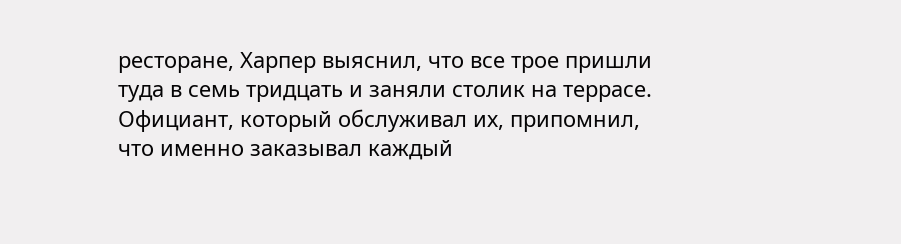ресторане, Харпер выяснил, что все трое пришли туда в семь тридцать и заняли столик на террасе. Официант, который обслуживал их, припомнил, что именно заказывал каждый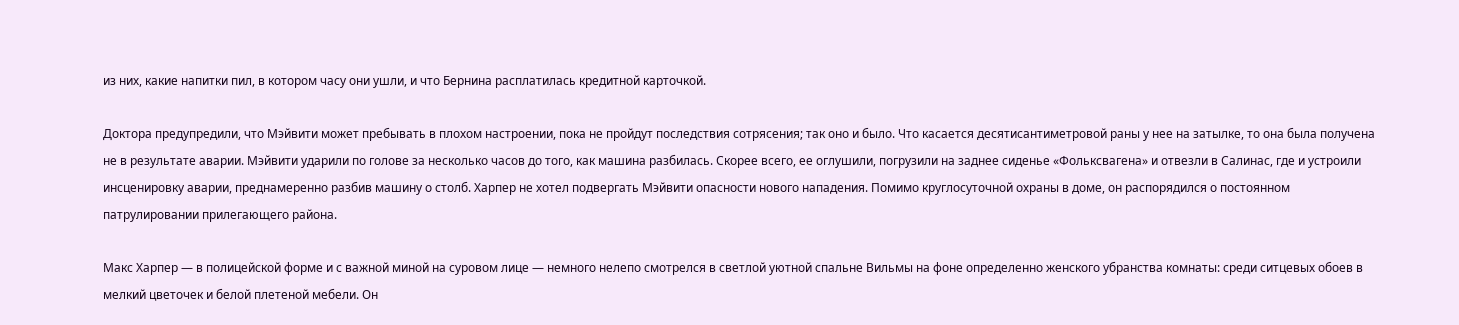из них, какие напитки пил, в котором часу они ушли, и что Бернина расплатилась кредитной карточкой.

Доктора предупредили, что Мэйвити может пребывать в плохом настроении, пока не пройдут последствия сотрясения; так оно и было. Что касается десятисантиметровой раны у нее на затылке, то она была получена не в результате аварии. Мэйвити ударили по голове за несколько часов до того, как машина разбилась. Скорее всего, ее оглушили, погрузили на заднее сиденье «Фольксвагена» и отвезли в Салинас, где и устроили инсценировку аварии, преднамеренно разбив машину о столб. Харпер не хотел подвергать Мэйвити опасности нового нападения. Помимо круглосуточной охраны в доме, он распорядился о постоянном патрулировании прилегающего района.

Макс Харпер — в полицейской форме и с важной миной на суровом лице — немного нелепо смотрелся в светлой уютной спальне Вильмы на фоне определенно женского убранства комнаты: среди ситцевых обоев в мелкий цветочек и белой плетеной мебели. Он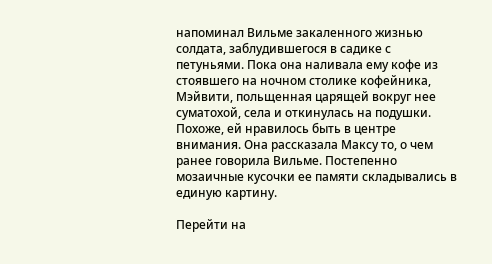напоминал Вильме закаленного жизнью солдата, заблудившегося в садике с петуньями. Пока она наливала ему кофе из стоявшего на ночном столике кофейника, Мэйвити, польщенная царящей вокруг нее суматохой, села и откинулась на подушки. Похоже, ей нравилось быть в центре внимания. Она рассказала Максу то, о чем ранее говорила Вильме. Постепенно мозаичные кусочки ее памяти складывались в единую картину.

Перейти на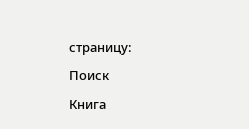страницу:

Поиск

Книга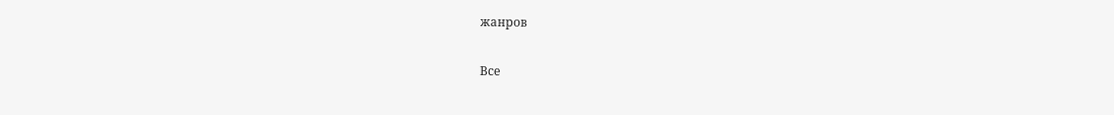жанров

Все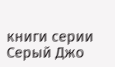книги серии Серый Джо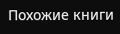Похожие книги